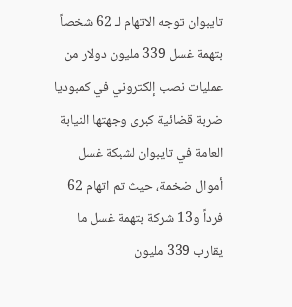تايبوان توجه الاتهام لـ 62 شخصاً بتهمة غسل 339 مليون دولار من عمليات نصب إلكتروني في كمبوديا
ضربة قضائية كبرى وجهتها النيابة العامة في تايبوان لشبكة غسل أموال ضخمة، حيث تم اتهام 62 فرداً و13 شركة بتهمة غسل ما يقارب 339 مليون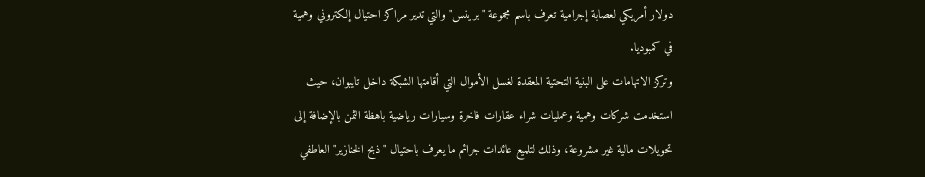دولار أمريكي لعصابة إجرامية تعرف باسم مجموعة "برينس" والتي تدير مراكز احتيال إلكتروني وهمية في كمبوديا.
وتركز الاتهامات على البنية التحتية المعقدة لغسل الأموال التي أقامتها الشبكة داخل تايبوان، حيث استخدمت شركات وهمية وعمليات شراء عقارات فاخرة وسيارات رياضية باهظة الثمن بالإضافة إلى تحويلات مالية غير مشروعة، وذلك لتلميع عائدات جرائم ما يعرف باحتيال "ذبح الخنازير" العاطفي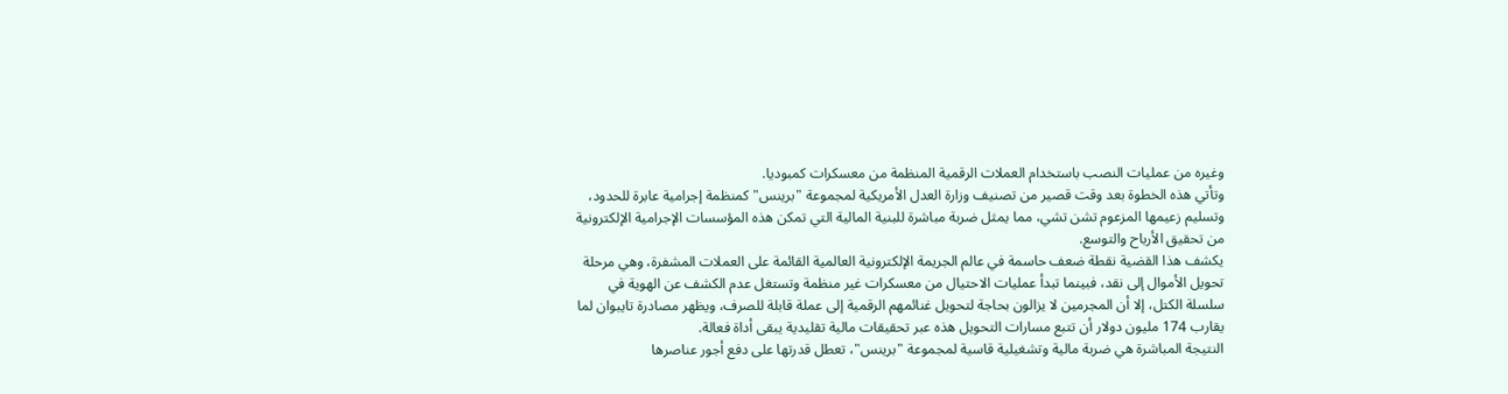وغيره من عمليات النصب باستخدام العملات الرقمية المنظمة من معسكرات كمبوديا.
وتأتي هذه الخطوة بعد وقت قصير من تصنيف وزارة العدل الأمريكية لمجموعة "برينس" كمنظمة إجرامية عابرة للحدود، وتسليم زعيمها المزعوم تشن تشي، مما يمثل ضربة مباشرة للبنية المالية التي تمكن هذه المؤسسات الإجرامية الإلكترونية من تحقيق الأرباح والتوسع.
يكشف هذا القضية نقطة ضعف حاسمة في عالم الجريمة الإلكترونية العالمية القائمة على العملات المشفرة، وهي مرحلة تحويل الأموال إلى نقد، فبينما تبدأ عمليات الاحتيال من معسكرات غير منظمة وتستغل عدم الكشف عن الهوية في سلسلة الكتل، إلا أن المجرمين لا يزالون بحاجة لتحويل غنائمهم الرقمية إلى عملة قابلة للصرف، ويظهر مصادرة تايبوان لما يقارب 174 مليون دولار أن تتبع مسارات التحويل هذه عبر تحقيقات مالية تقليدية يبقى أداة فعالة.
النتيجة المباشرة هي ضربة مالية وتشغيلية قاسية لمجموعة "برينس"، تعطل قدرتها على دفع أجور عناصرها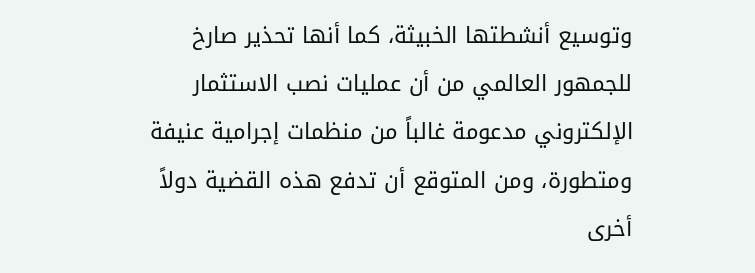وتوسيع أنشطتها الخبيثة، كما أنها تحذير صارخ للجمهور العالمي من أن عمليات نصب الاستثمار الإلكتروني مدعومة غالباً من منظمات إجرامية عنيفة ومتطورة، ومن المتوقع أن تدفع هذه القضية دولاً أخرى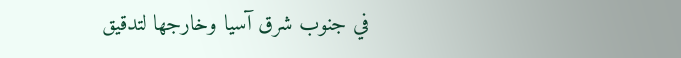في جنوب شرق آسيا وخارجها لتدقيق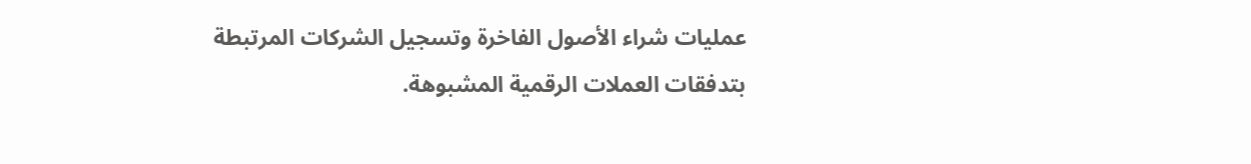عمليات شراء الأصول الفاخرة وتسجيل الشركات المرتبطة بتدفقات العملات الرقمية المشبوهة.